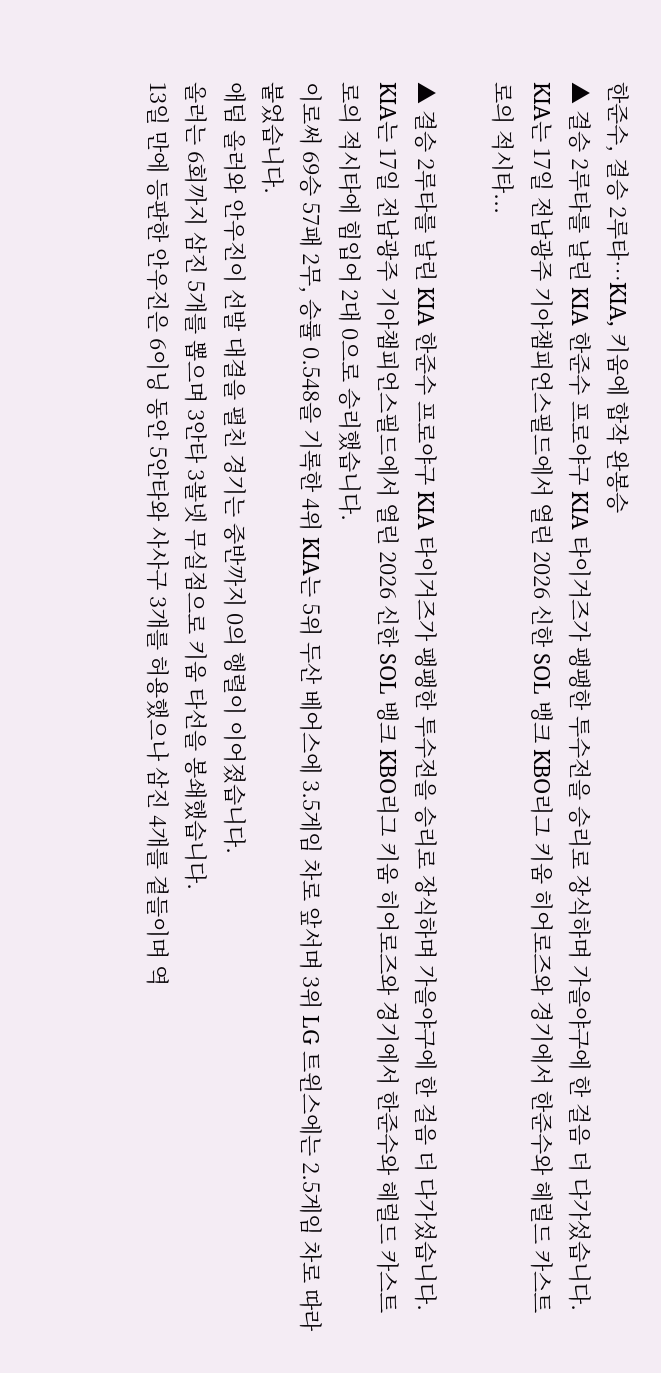한준수, 결승 2루타…KIA, 키움에 합작 완봉승
▲ 결승 2루타를 날린 KIA 한준수 프로야구 KIA 타이거즈가 팽팽한 투수전을 승리로 장식하며 가을야구에 한 걸음 더 다가섰습니다. KIA는 17일 전남광주 기아챔피언스필드에서 열린 2026 신한 SOL 뱅크 KBO리그 키움 히어로즈와 경기에서 한준수와 헤럴드 카스트로의 적시타...

▲ 결승 2루타를 날린 KIA 한준수 프로야구 KIA 타이거즈가 팽팽한 투수전을 승리로 장식하며 가을야구에 한 걸음 더 다가섰습니다.
KIA는 17일 전남광주 기아챔피언스필드에서 열린 2026 신한 SOL 뱅크 KBO리그 키움 히어로즈와 경기에서 한준수와 헤럴드 카스트로의 적시타에 힘입어 2대 0으로 승리했습니다.
이로써 69승 57패 2무, 승률 0.548을 기록한 4위 KIA는 5위 두산 베어스에 3.5게임 차로 앞서며 3위 LG 트윈스에는 2.5게임 차로 따라붙었습니다.
애덤 올러와 안우진이 선발 대결을 펼친 경기는 중반까지 0의 행렬이 이어졌습니다.
올러는 6회까지 삼진 5개를 뽑으며 3안타 3볼넷 무실점으로 키움 타선을 봉쇄했습니다.
13일 만에 등판한 안우진은 6이닝 동안 5안타와 사사구 3개를 허용했으나 삼진 4개를 곁들이며 역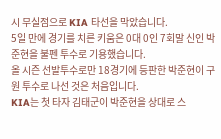시 무실점으로 KIA 타선을 막았습니다.
5일 만에 경기를 치른 키움은 0대 0인 7회말 신인 박준현을 불펜 투수로 기용했습니다.
올 시즌 선발투수로만 18경기에 등판한 박준현이 구원 투수로 나선 것은 처음입니다.
KIA는 첫 타자 김태군이 박준현을 상대로 스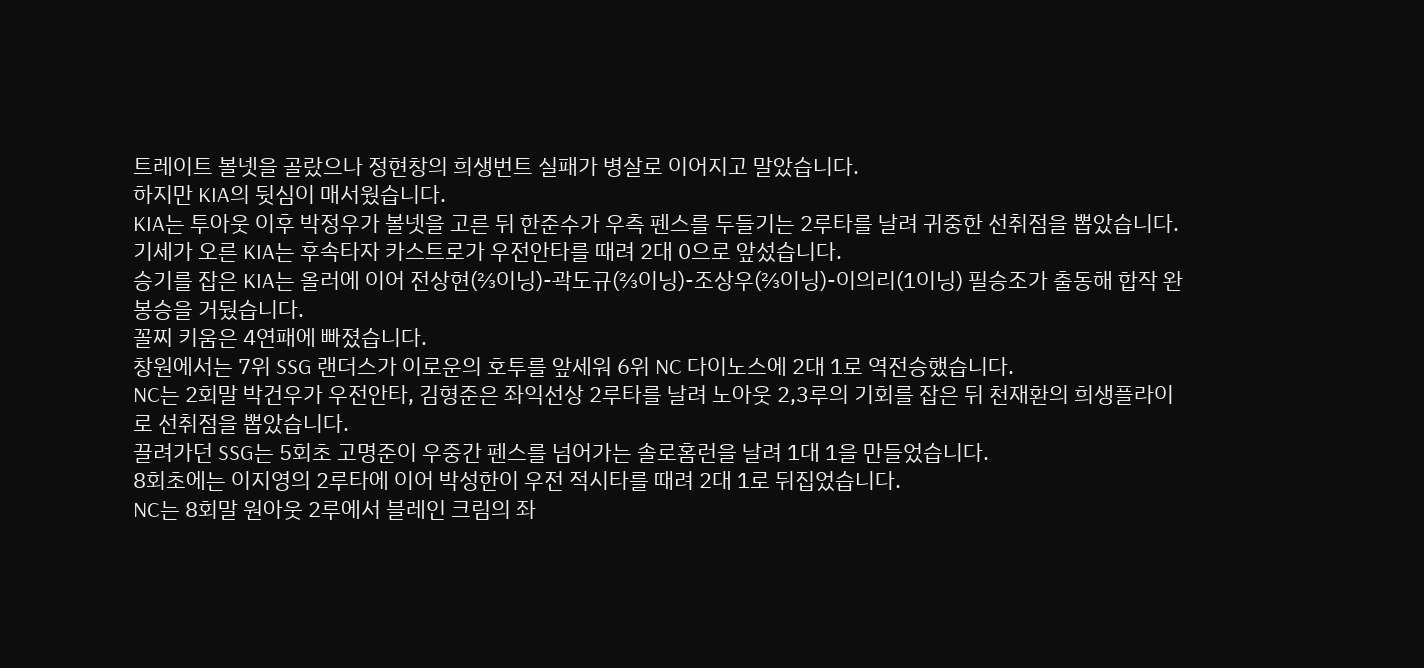트레이트 볼넷을 골랐으나 정현창의 희생번트 실패가 병살로 이어지고 말았습니다.
하지만 KIA의 뒷심이 매서웠습니다.
KIA는 투아웃 이후 박정우가 볼넷을 고른 뒤 한준수가 우측 펜스를 두들기는 2루타를 날려 귀중한 선취점을 뽑았습니다.
기세가 오른 KIA는 후속타자 카스트로가 우전안타를 때려 2대 0으로 앞섰습니다.
승기를 잡은 KIA는 올러에 이어 전상현(⅔이닝)-곽도규(⅔이닝)-조상우(⅔이닝)-이의리(1이닝) 필승조가 출동해 합작 완봉승을 거뒀습니다.
꼴찌 키움은 4연패에 빠졌습니다.
창원에서는 7위 SSG 랜더스가 이로운의 호투를 앞세워 6위 NC 다이노스에 2대 1로 역전승했습니다.
NC는 2회말 박건우가 우전안타, 김형준은 좌익선상 2루타를 날려 노아웃 2,3루의 기회를 잡은 뒤 천재환의 희생플라이로 선취점을 뽑았습니다.
끌려가던 SSG는 5회초 고명준이 우중간 펜스를 넘어가는 솔로홈런을 날려 1대 1을 만들었습니다.
8회초에는 이지영의 2루타에 이어 박성한이 우전 적시타를 때려 2대 1로 뒤집었습니다.
NC는 8회말 원아웃 2루에서 블레인 크림의 좌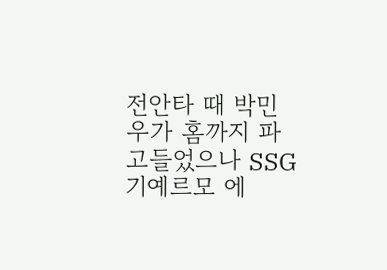전안타 때 박민우가 홈까지 파고들었으나 SSG 기예르모 에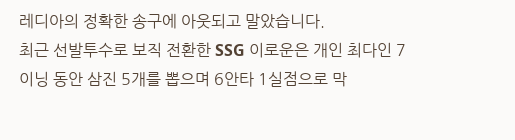레디아의 정확한 송구에 아웃되고 말았습니다.
최근 선발투수로 보직 전환한 SSG 이로운은 개인 최다인 7이닝 동안 삼진 5개를 뽑으며 6안타 1실점으로 막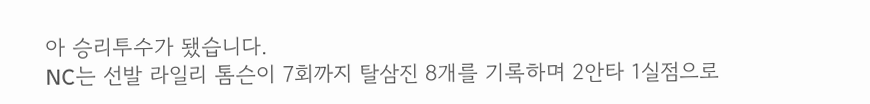아 승리투수가 됐습니다.
NC는 선발 라일리 톰슨이 7회까지 탈삼진 8개를 기록하며 2안타 1실점으로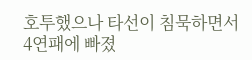호투했으나 타선이 침묵하면서 4연패에 빠졌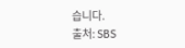습니다.
출처: SBS